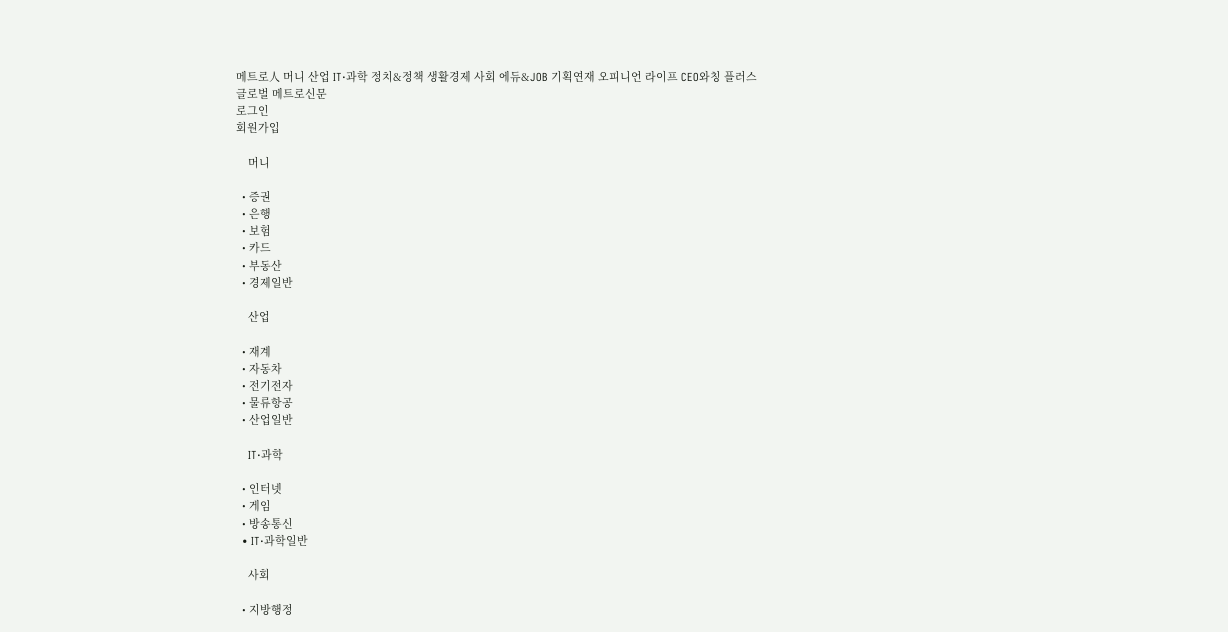메트로人 머니 산업 IT·과학 정치&정책 생활경제 사회 에듀&JOB 기획연재 오피니언 라이프 CEO와칭 플러스
글로벌 메트로신문
로그인
회원가입

    머니

  • 증권
  • 은행
  • 보험
  • 카드
  • 부동산
  • 경제일반

    산업

  • 재계
  • 자동차
  • 전기전자
  • 물류항공
  • 산업일반

    IT·과학

  • 인터넷
  • 게임
  • 방송통신
  • IT·과학일반

    사회

  • 지방행정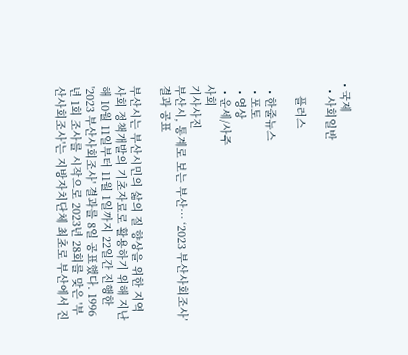• 국제
  • 사회일반

    플러스

  • 한줄뉴스
  • 포토
  • 영상
  • 운세/사주
사회
기사사진
부산시, 통계로 보는 부산… ‘2023 부산사회조사’ 결과 공표

부산시는 부산시민의 삶의 질 향상을 위한 지역사회 정책개발의 기초자료로 활용하기 위해 지난해 10월 11일부터 11월 1일까지 22일간 진행한 '2023 부산사회조사' 결과를 8일 공표했다. 1996년 1회 조사를 시작으로 2023년 28회를 맞은 '부산사회조사'는 지방자치단체 최초로 부산에서 진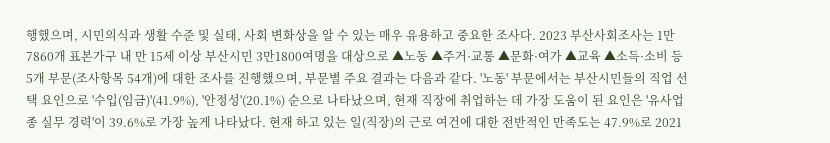행했으며, 시민의식과 생활 수준 및 실태, 사회 변화상을 알 수 있는 매우 유용하고 중요한 조사다. 2023 부산사회조사는 1만7860개 표본가구 내 만 15세 이상 부산시민 3만1800여명을 대상으로 ▲노동 ▲주거·교통 ▲문화·여가 ▲교육 ▲소득·소비 등 5개 부문(조사항목 54개)에 대한 조사를 진행했으며, 부문별 주요 결과는 다음과 같다. '노동' 부문에서는 부산시민들의 직업 선택 요인으로 '수입(임금)'(41.9%), '안정성'(20.1%) 순으로 나타났으며, 현재 직장에 취업하는 데 가장 도움이 된 요인은 '유사업종 실무 경력'이 39.6%로 가장 높게 나타났다. 현재 하고 있는 일(직장)의 근로 여건에 대한 전반적인 만족도는 47.9%로 2021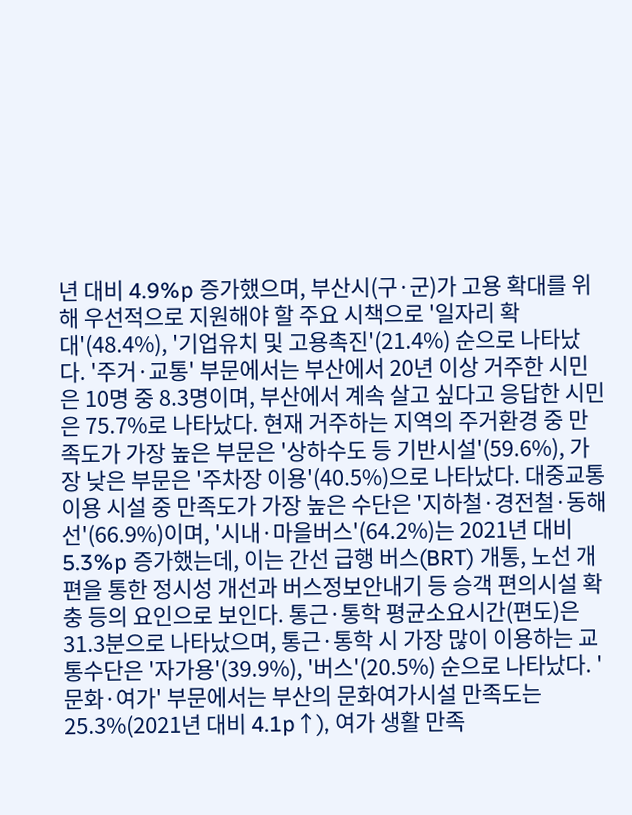년 대비 4.9%p 증가했으며, 부산시(구·군)가 고용 확대를 위해 우선적으로 지원해야 할 주요 시책으로 '일자리 확대'(48.4%), '기업유치 및 고용촉진'(21.4%) 순으로 나타났다. '주거·교통' 부문에서는 부산에서 20년 이상 거주한 시민은 10명 중 8.3명이며, 부산에서 계속 살고 싶다고 응답한 시민은 75.7%로 나타났다. 현재 거주하는 지역의 주거환경 중 만족도가 가장 높은 부문은 '상하수도 등 기반시설'(59.6%), 가장 낮은 부문은 '주차장 이용'(40.5%)으로 나타났다. 대중교통 이용 시설 중 만족도가 가장 높은 수단은 '지하철·경전철·동해선'(66.9%)이며, '시내·마을버스'(64.2%)는 2021년 대비 5.3%p 증가했는데, 이는 간선 급행 버스(BRT) 개통, 노선 개편을 통한 정시성 개선과 버스정보안내기 등 승객 편의시설 확충 등의 요인으로 보인다. 통근·통학 평균소요시간(편도)은 31.3분으로 나타났으며, 통근·통학 시 가장 많이 이용하는 교통수단은 '자가용'(39.9%), '버스'(20.5%) 순으로 나타났다. '문화·여가' 부문에서는 부산의 문화여가시설 만족도는 25.3%(2021년 대비 4.1p↑), 여가 생활 만족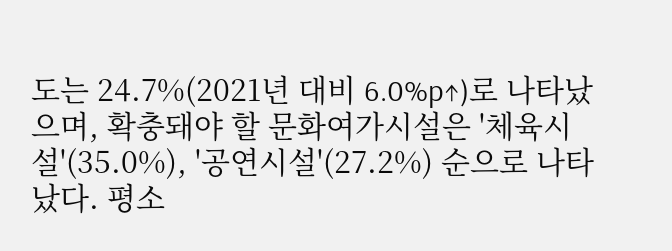도는 24.7%(2021년 대비 6.0%p↑)로 나타났으며, 확충돼야 할 문화여가시설은 '체육시설'(35.0%), '공연시설'(27.2%) 순으로 나타났다. 평소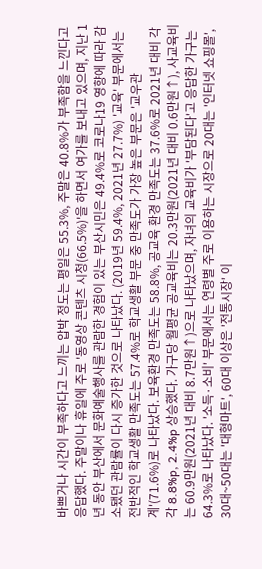바쁘거나 시간이 부족하다고 느끼는 압박 정도는 평일은 55.3%, 주말은 40.8%가 부족함을 느낀다고 응답했다. 주말이나 휴일에 주로 '동영상 콘텐츠 시청(66.5%)'을 하면서 여가를 보내고 있으며, 지난 1년 동안 부산에서 문화예술행사를 관람한 경험이 있는 부산시민은 49.4%로 코로나19 영향에 따라 감소됐던 관람률이 다시 증가한 것으로 나타났다. (2019년 59.4%, 2021년 27.7%) '교육' 부문에서는 전반적인 학교생활 만족도는 57.4%로 학교생활 부문 중 만족도가 가장 높은 부문은 '교우관계'(71.6%)로 나타났다. 보육환경 만족도는 58.8%, 공교육 환경 만족도는 37.6%로 2021년 대비 각각 8.8%p, 2.4%p 상승했다. 가구당 월평균 공교육비는 20.3만원(2021년 대비 0.6만원↑), 사교육비는 60.9만원(2021년 대비 8.7만원↑)으로 나타났으며, 자녀의 교육비가 '부담된다'고 응답한 가구는 64.3%로 나타났다. '소득·소비' 부문에서는 연령별 주로 이용하는 시장으로 20대는 '인터넷 쇼핑몰', 30대~50대는 '대형마트', 60대 이상은 '전통시장' 이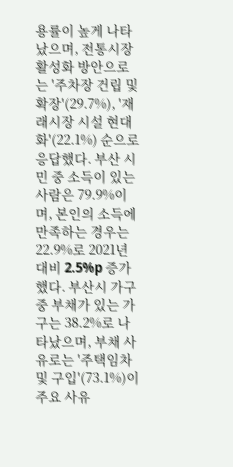용률이 높게 나타났으며, 전통시장 활성화 방안으로는 '주차장 건립 및 확장'(29.7%), '재래시장 시설 현대화'(22.1%) 순으로 응답했다. 부산 시민 중 소득이 있는 사람은 79.9%이며, 본인의 소득에 만족하는 경우는 22.9%로 2021년 대비 2.5%p 증가했다. 부산시 가구 중 부채가 있는 가구는 38.2%로 나타났으며, 부채 사유로는 '주택임차 및 구입'(73.1%)이 주요 사유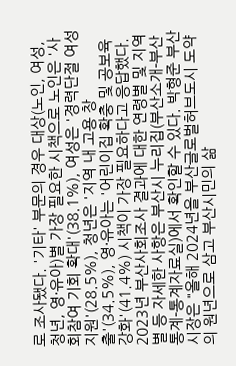로 조사됐다. '기타' 부문의 경우 대상(노인, 여성, 청년, 영·유아)별 가장 필요한 시책으로 노인은 '사회참여 기회 확대'(38.1%), 여성은 '경력단절 여성 지원'(28.5%), 청년은 '지역 내 고용 창출'(34.5%), 영·유아는 '어린이집 확충 및 공보육 강화'(41.4%) 시책이 가장 필요하다고 응답했다. 2023년 부산사회조사 결과에 대한 연령별 및 지역별 등 자세한 사항은 부산시 누리집(부산소개-부산통계-통계자료실)에서 확인할 수 있다. 박형준 부산시장은 "올해 2024년을 부산글로벌허브도시 도약의 원년으로 삼고 부산시민의 삶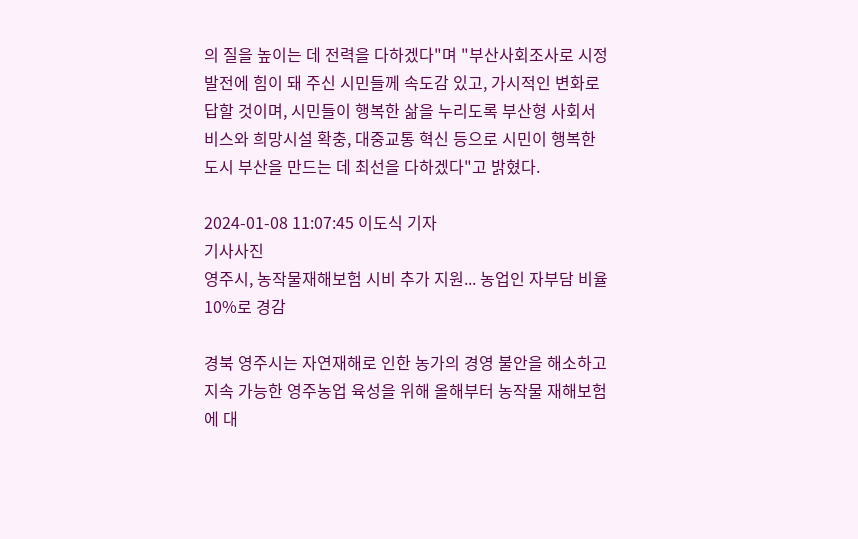의 질을 높이는 데 전력을 다하겠다"며 "부산사회조사로 시정 발전에 힘이 돼 주신 시민들께 속도감 있고, 가시적인 변화로 답할 것이며, 시민들이 행복한 삶을 누리도록 부산형 사회서비스와 희망시설 확충, 대중교통 혁신 등으로 시민이 행복한 도시 부산을 만드는 데 최선을 다하겠다"고 밝혔다.

2024-01-08 11:07:45 이도식 기자
기사사진
영주시, 농작물재해보험 시비 추가 지원... 농업인 자부담 비율 10%로 경감

경북 영주시는 자연재해로 인한 농가의 경영 불안을 해소하고 지속 가능한 영주농업 육성을 위해 올해부터 농작물 재해보험에 대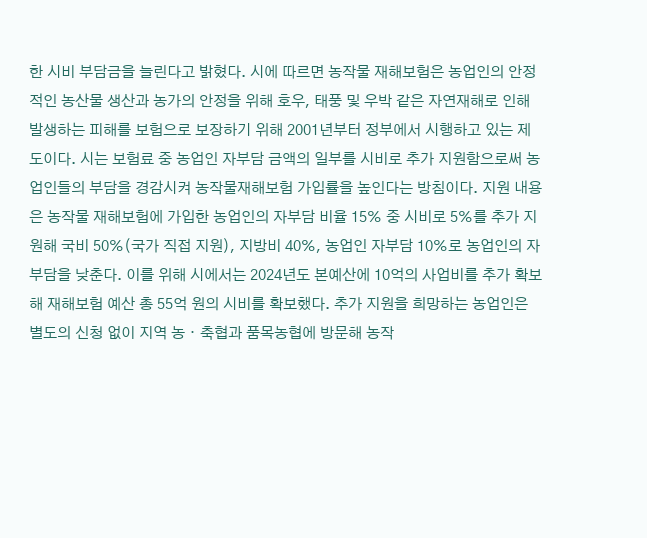한 시비 부담금을 늘린다고 밝혔다. 시에 따르면 농작물 재해보험은 농업인의 안정적인 농산물 생산과 농가의 안정을 위해 호우, 태풍 및 우박 같은 자연재해로 인해 발생하는 피해를 보험으로 보장하기 위해 2001년부터 정부에서 시행하고 있는 제도이다. 시는 보험료 중 농업인 자부담 금액의 일부를 시비로 추가 지원함으로써 농업인들의 부담을 경감시켜 농작물재해보험 가입률을 높인다는 방침이다. 지원 내용은 농작물 재해보험에 가입한 농업인의 자부담 비율 15% 중 시비로 5%를 추가 지원해 국비 50%(국가 직접 지원), 지방비 40%, 농업인 자부담 10%로 농업인의 자부담을 낮춘다. 이를 위해 시에서는 2024년도 본예산에 10억의 사업비를 추가 확보해 재해보험 예산 총 55억 원의 시비를 확보했다. 추가 지원을 희망하는 농업인은 별도의 신청 없이 지역 농ㆍ축협과 품목농협에 방문해 농작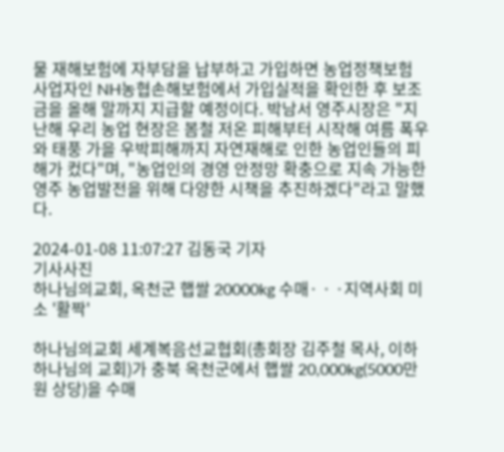물 재해보험에 자부담을 납부하고 가입하면 농업정책보험 사업자인 NH농협손해보험에서 가입실적을 확인한 후 보조금을 올해 말까지 지급할 예정이다. 박남서 영주시장은 "지난해 우리 농업 현장은 봄철 저온 피해부터 시작해 여름 폭우와 태풍 가을 우박피해까지 자연재해로 인한 농업인들의 피해가 컸다"며, "농업인의 경영 안정망 확충으로 지속 가능한 영주 농업발전을 위해 다양한 시책을 추진하겠다"라고 말했다.

2024-01-08 11:07:27 김동국 기자
기사사진
하나님의교회, 옥천군 햅쌀 20000kg 수매· · ·지역사회 미소 '활짝'

하나님의교회 세계복음선교협회(총회장 김주철 목사, 이하 하나님의 교회)가 충북 옥천군에서 햅쌀 20,000kg(5000만원 상당)을 수매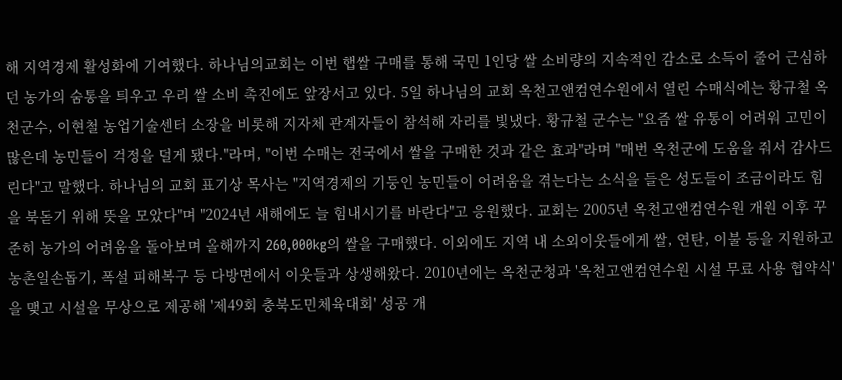해 지역경제 활성화에 기여했다. 하나님의교회는 이번 햅쌀 구매를 통해 국민 1인당 쌀 소비량의 지속적인 감소로 소득이 줄어 근심하던 농가의 숨통을 틔우고 우리 쌀 소비 촉진에도 앞장서고 있다. 5일 하나님의 교회 옥천고앤컴연수원에서 열린 수매식에는 황규철 옥천군수, 이현철 농업기술센터 소장을 비롯해 지자체 관계자들이 참석해 자리를 빛냈다. 황규철 군수는 "요즘 쌀 유통이 어려워 고민이 많은데 농민들이 걱정을 덜게 됐다."라며, "이번 수매는 전국에서 쌀을 구매한 것과 같은 효과"라며 "매번 옥천군에 도움을 줘서 감사드린다"고 말했다. 하나님의 교회 표기상 목사는 "지역경제의 기둥인 농민들이 어려움을 겪는다는 소식을 들은 성도들이 조금이라도 힘을 북돋기 위해 뜻을 모았다"며 "2024년 새해에도 늘 힘내시기를 바란다"고 응원했다. 교회는 2005년 옥천고앤컴연수원 개원 이후 꾸준히 농가의 어려움을 돌아보며 올해까지 260,000kg의 쌀을 구매했다. 이외에도 지역 내 소외이웃들에게 쌀, 연탄, 이불 등을 지원하고 농촌일손돕기, 폭설 피해복구 등 다방면에서 이웃들과 상생해왔다. 2010년에는 옥천군청과 '옥천고앤컴연수원 시설 무료 사용 협약식'을 맺고 시설을 무상으로 제공해 '제49회 충북도민체육대회' 성공 개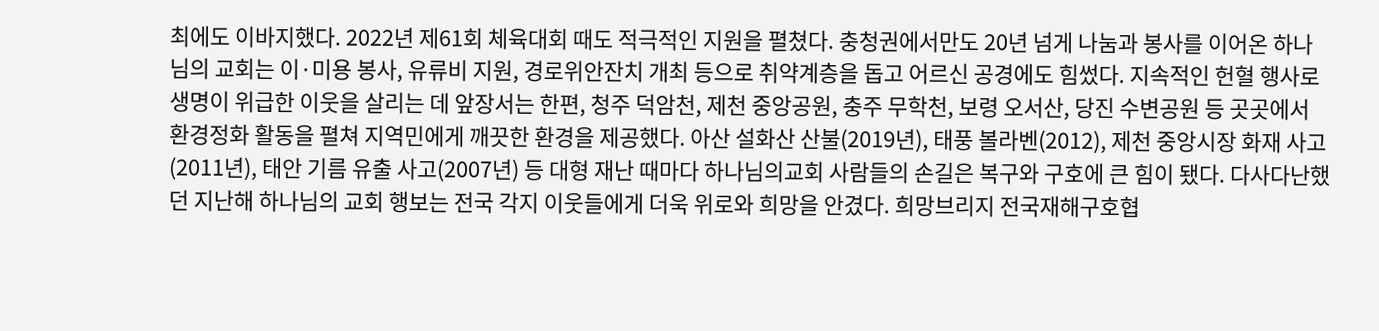최에도 이바지했다. 2022년 제61회 체육대회 때도 적극적인 지원을 펼쳤다. 충청권에서만도 20년 넘게 나눔과 봉사를 이어온 하나님의 교회는 이·미용 봉사, 유류비 지원, 경로위안잔치 개최 등으로 취약계층을 돕고 어르신 공경에도 힘썼다. 지속적인 헌혈 행사로 생명이 위급한 이웃을 살리는 데 앞장서는 한편, 청주 덕암천, 제천 중앙공원, 충주 무학천, 보령 오서산, 당진 수변공원 등 곳곳에서 환경정화 활동을 펼쳐 지역민에게 깨끗한 환경을 제공했다. 아산 설화산 산불(2019년), 태풍 볼라벤(2012), 제천 중앙시장 화재 사고(2011년), 태안 기름 유출 사고(2007년) 등 대형 재난 때마다 하나님의교회 사람들의 손길은 복구와 구호에 큰 힘이 됐다. 다사다난했던 지난해 하나님의 교회 행보는 전국 각지 이웃들에게 더욱 위로와 희망을 안겼다. 희망브리지 전국재해구호협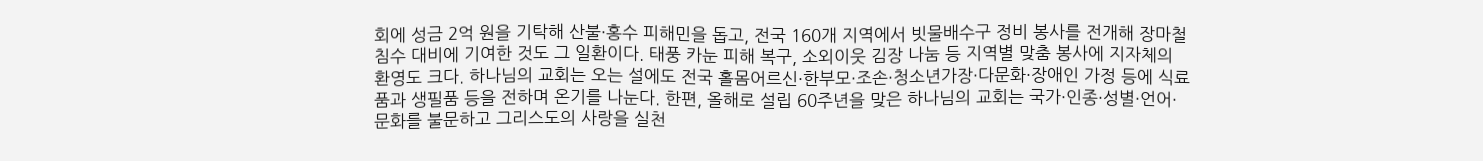회에 성금 2억 원을 기탁해 산불·홍수 피해민을 돕고, 전국 160개 지역에서 빗물배수구 정비 봉사를 전개해 장마철 침수 대비에 기여한 것도 그 일환이다. 태풍 카눈 피해 복구, 소외이웃 김장 나눔 등 지역별 맞춤 봉사에 지자체의 환영도 크다. 하나님의 교회는 오는 설에도 전국 홀몸어르신·한부모·조손·청소년가장·다문화·장애인 가정 등에 식료품과 생필품 등을 전하며 온기를 나눈다. 한편, 올해로 설립 60주년을 맞은 하나님의 교회는 국가·인종·성별·언어·문화를 불문하고 그리스도의 사랑을 실천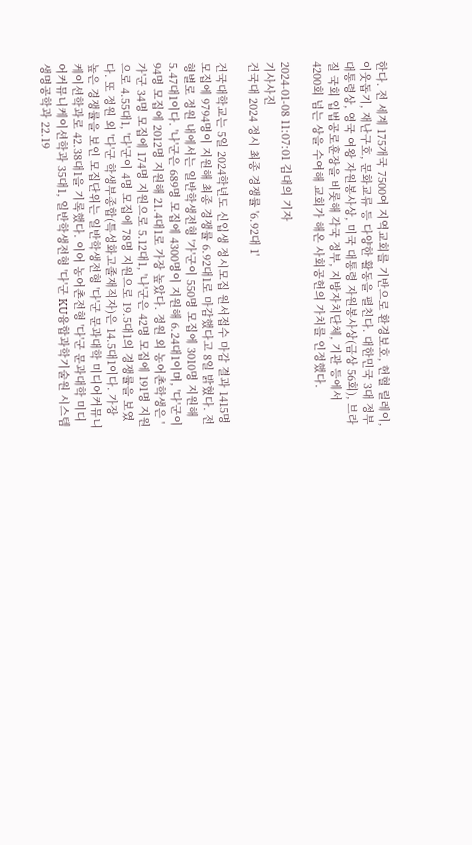한다. 전 세계 175개국 7500여 지역교회를 기반으로 환경보호, 헌혈 릴레이, 이웃돕기, 재난구호, 문화교류 등 다양한 활동을 펼친다. 대한민국 3대 정부 대통령상, 영국 여왕 자원봉사상, 미국 대통령 자원봉사상(금상 56회), 브라질 국회 입법공로훈장을 비롯해 각국 정부, 지방자치단체, 기관 등에서 4200회 넘는 상을 수여해 교회가 해온 사회공헌의 가치를 인정했다.

2024-01-08 11:07:01 김대의 기자
기사사진
건국대 2024 정시 최종 경쟁률 '6.92대 1'

건국대학교는 5일 2024학년도 신입생 정시모집 원서접수 마감 결과 1415명 모집에 9794명이 지원해 최종 경쟁률 6.92대1로 마감했다고 8일 밝혔다. 전형별로 정원 내에서는 일반학생전형 '가'군이 550명 모집에 3010명 지원해 5.47대1이다. '나'군은 689명 모집에 4300명이 지원해 6.24대1이며, '다'군이 94명 모집에 2012명 지원해 21.4대1로 가장 높았다. 정원 외 농어촌학생은 '가'군 34명 모집에 174명 지원으로 5.12대1, '나'군은 42명 모집에 191명 지원으로 4.55대1, '다'군이 4명 모집에 78명 지원으로 19.5대1의 경쟁률을 보였다. 또 정원 외 '다'군 학생부종합(특성화고졸재직자)은 14.5대1이다. 가장 높은 경쟁률을 보인 모집단위는 일반학생전형 '다'군 문과대학 미디어커뮤니케이션학과로 42.38대1을 기록했다. 이어 농어촌전형 '다'군 문과대학 미디어커뮤니케이션학과 35대1, 일반학생전형 '다'군 KU융합과학기술원 시스템생명공학과 22.19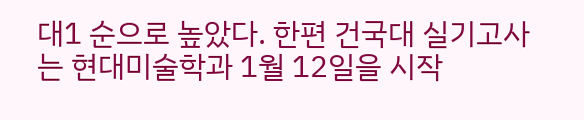대1 순으로 높았다. 한편 건국대 실기고사는 현대미술학과 1월 12일을 시작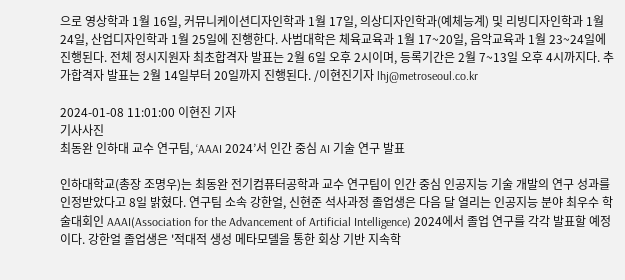으로 영상학과 1월 16일, 커뮤니케이션디자인학과 1월 17일, 의상디자인학과(예체능계) 및 리빙디자인학과 1월 24일, 산업디자인학과 1월 25일에 진행한다. 사범대학은 체육교육과 1월 17~20일, 음악교육과 1월 23~24일에 진행된다. 전체 정시지원자 최초합격자 발표는 2월 6일 오후 2시이며, 등록기간은 2월 7~13일 오후 4시까지다. 추가합격자 발표는 2월 14일부터 20일까지 진행된다. /이현진기자 lhj@metroseoul.co.kr

2024-01-08 11:01:00 이현진 기자
기사사진
최동완 인하대 교수 연구팀, ‘AAAI 2024’서 인간 중심 AI 기술 연구 발표

인하대학교(총장 조명우)는 최동완 전기컴퓨터공학과 교수 연구팀이 인간 중심 인공지능 기술 개발의 연구 성과를 인정받았다고 8일 밝혔다. 연구팀 소속 강한얼, 신현준 석사과정 졸업생은 다음 달 열리는 인공지능 분야 최우수 학술대회인 AAAI(Association for the Advancement of Artificial Intelligence) 2024에서 졸업 연구를 각각 발표할 예정이다. 강한얼 졸업생은 '적대적 생성 메타모델을 통한 회상 기반 지속학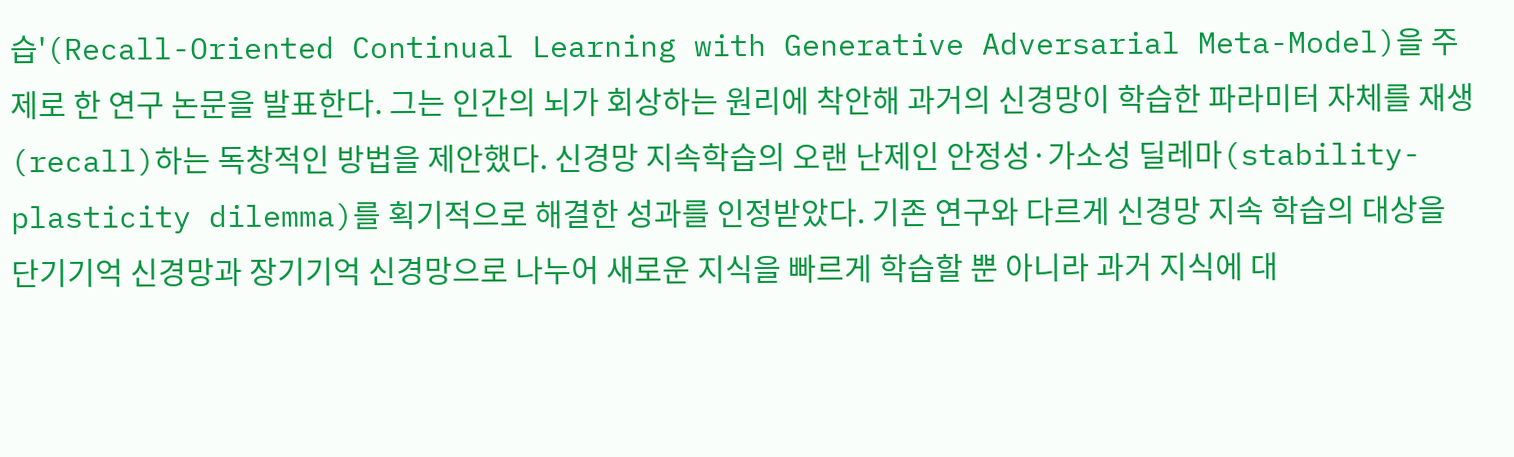습'(Recall-Oriented Continual Learning with Generative Adversarial Meta-Model)을 주제로 한 연구 논문을 발표한다. 그는 인간의 뇌가 회상하는 원리에 착안해 과거의 신경망이 학습한 파라미터 자체를 재생(recall)하는 독창적인 방법을 제안했다. 신경망 지속학습의 오랜 난제인 안정성·가소성 딜레마(stability-plasticity dilemma)를 획기적으로 해결한 성과를 인정받았다. 기존 연구와 다르게 신경망 지속 학습의 대상을 단기기억 신경망과 장기기억 신경망으로 나누어 새로운 지식을 빠르게 학습할 뿐 아니라 과거 지식에 대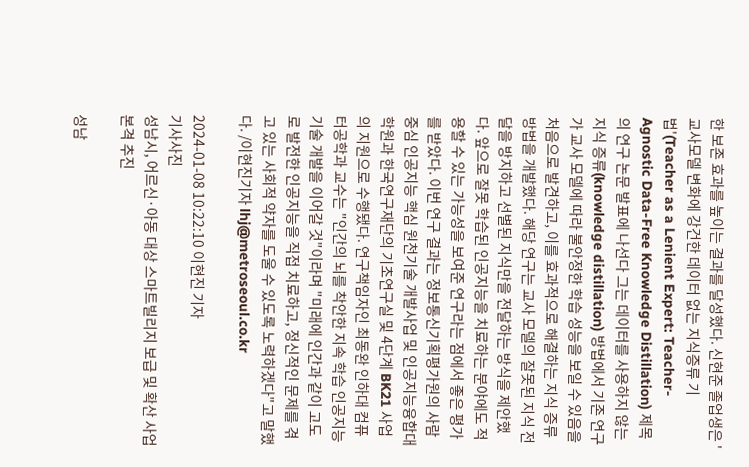한 보존 효과를 높이는 결과를 달성했다. 신현준 졸업생은 '교사모델 변화에 강건한 데이터 없는 지식증류 기법'(Teacher as a Lenient Expert: Teacher-Agnostic Data-Free Knowledge Distillation) 제목의 연구 논문 발표에 나선다 그는 데이터를 사용하지 않는 지식 증류(knowledge distillation) 방법에서 기존 연구가 교사 모델에 따라 불안정한 학습 성능을 보일 수 있음을 처음으로 발견하고, 이를 효과적으로 해결하는 지식 증류 방법을 개발했다. 해당 연구는 교사 모델의 잘못된 지식 전달을 방지하고 선별된 지식만을 전달하는 방식을 제안했다. 앞으로 잘못 학습된 인공지능을 치료하는 분야에도 적용할 수 있는 가능성을 보여준 연구라는 점에서 좋은 평가를 받았다. 이번 연구 결과는 정보통신기획평가원의 사람 중심 인공지능 핵심 원천기술 개발사업 및 인공지능융합대학원과 한국연구재단의 기초연구실 및 4단계 BK21 사업의 지원으로 수행됐다. 연구책임자인 최동완 인하대 컴퓨터공학과 교수는 "인간의 뇌를 착안한 지속 학습 인공지능 기술 개발을 이어갈 것"이라며 "미래에 인간과 같이 고도로 발전한 인공지능을 직접 치료하고, 정신적인 문제를 겪고 있는 사회적 약자를 도울 수 있도록 노력하겠다"고 말했다. /이현진기자 lhj@metroseoul.co.kr

2024-01-08 10:22:10 이현진 기자
기사사진
성남시, 어르신·아동 대상 스마트빌리지 보급 및 확산 사업 본격 추진

성남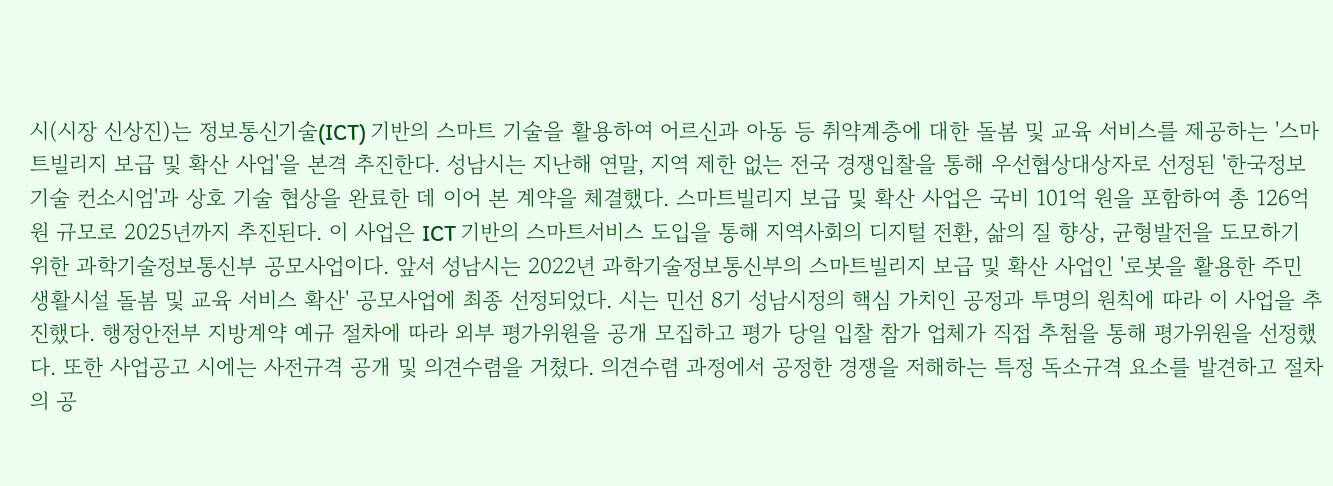시(시장 신상진)는 정보통신기술(ICT) 기반의 스마트 기술을 활용하여 어르신과 아동 등 취약계층에 대한 돌봄 및 교육 서비스를 제공하는 '스마트빌리지 보급 및 확산 사업'을 본격 추진한다. 성남시는 지난해 연말, 지역 제한 없는 전국 경쟁입찰을 통해 우선협상대상자로 선정된 '한국정보기술 컨소시엄'과 상호 기술 협상을 완료한 데 이어 본 계약을 체결했다. 스마트빌리지 보급 및 확산 사업은 국비 101억 원을 포함하여 총 126억 원 규모로 2025년까지 추진된다. 이 사업은 ICT 기반의 스마트서비스 도입을 통해 지역사회의 디지털 전환, 삶의 질 향상, 균형발전을 도모하기 위한 과학기술정보통신부 공모사업이다. 앞서 성남시는 2022년 과학기술정보통신부의 스마트빌리지 보급 및 확산 사업인 '로봇을 활용한 주민 생활시설 돌봄 및 교육 서비스 확산' 공모사업에 최종 선정되었다. 시는 민선 8기 성남시정의 핵심 가치인 공정과 투명의 원칙에 따라 이 사업을 추진했다. 행정안전부 지방계약 예규 절차에 따라 외부 평가위원을 공개 모집하고 평가 당일 입찰 참가 업체가 직접 추첨을 통해 평가위원을 선정했다. 또한 사업공고 시에는 사전규격 공개 및 의견수렴을 거쳤다. 의견수렴 과정에서 공정한 경쟁을 저해하는 특정 독소규격 요소를 발견하고 절차의 공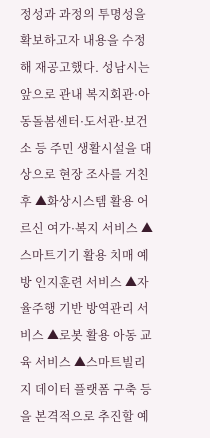정성과 과정의 투명성을 확보하고자 내용을 수정해 재공고했다. 성남시는 앞으로 관내 복지회관·아동돌봄센터·도서관·보건소 등 주민 생활시설을 대상으로 현장 조사를 거친 후 ▲화상시스템 활용 어르신 여가·복지 서비스 ▲스마트기기 활용 치매 예방 인지훈련 서비스 ▲자율주행 기반 방역관리 서비스 ▲로봇 활용 아동 교육 서비스 ▲스마트빌리지 데이터 플랫폼 구축 등을 본격적으로 추진할 예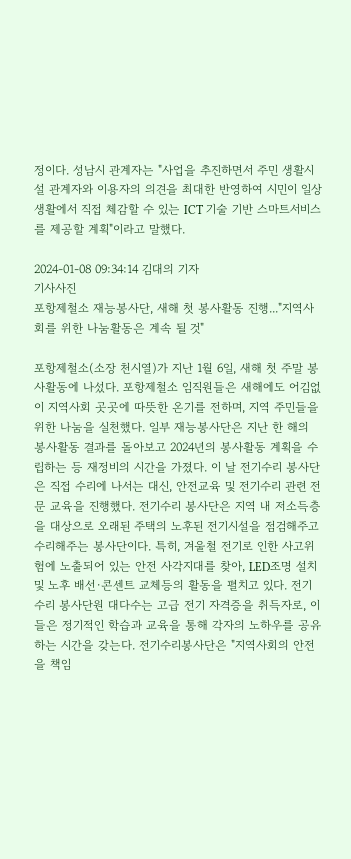정이다. 성남시 관계자는 "사업을 추진하면서 주민 생활시설 관계자와 이용자의 의견을 최대한 반영하여 시민이 일상생활에서 직접 체감할 수 있는 ICT 기술 기반 스마트서비스를 제공할 계획"이라고 말했다.

2024-01-08 09:34:14 김대의 기자
기사사진
포항제철소 재능봉사단, 새해 첫 봉사활동 진행..."지역사회를 위한 나눔활동은 계속 될 것"

포항제철소(소장 천시열)가 지난 1월 6일, 새해 첫 주말 봉사활동에 나섰다. 포항제철소 임직원들은 새해에도 어김없이 지역사회 곳곳에 따뜻한 온기를 전하며, 지역 주민들을 위한 나눔을 실천했다. 일부 재능봉사단은 지난 한 해의 봉사활동 결과를 돌아보고 2024년의 봉사활동 계획을 수립하는 등 재정비의 시간을 가졌다. 이 날 전기수리 봉사단은 직접 수리에 나서는 대신, 안전교육 및 전기수리 관련 전문 교육을 진행했다. 전기수리 봉사단은 지역 내 저소득층을 대상으로 오래된 주택의 노후된 전기시설을 점검해주고 수리해주는 봉사단이다. 특히, 겨울철 전기로 인한 사고위험에 노출되어 있는 안전 사각지대를 찾아, LED조명 설치 및 노후 배선·콘센트 교체등의 활동을 펼치고 있다. 전기수리 봉사단원 대다수는 고급 전기 자격증을 취득자로, 이들은 정기적인 학습과 교육을 통해 각자의 노하우를 공유하는 시간을 갖는다. 전기수리봉사단은 "지역사회의 안전을 책임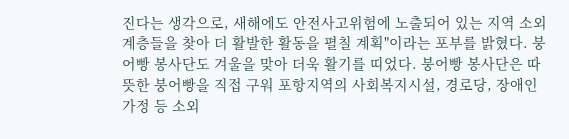진다는 생각으로, 새해에도 안전사고위험에 노출되어 있는 지역 소외계층들을 찾아 더 활발한 활동을 펼칠 계획"이라는 포부를 밝혔다. 붕어빵 봉사단도 겨울을 맞아 더욱 활기를 띠었다. 붕어빵 봉사단은 따뜻한 붕어빵을 직접 구워 포항지역의 사회복지시설, 경로당, 장애인 가정 등 소외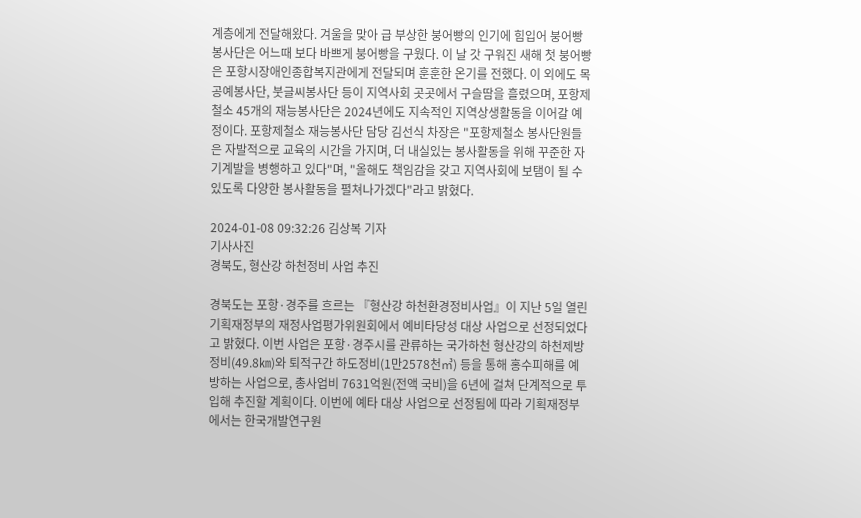계층에게 전달해왔다. 겨울을 맞아 급 부상한 붕어빵의 인기에 힘입어 붕어빵 봉사단은 어느때 보다 바쁘게 붕어빵을 구웠다. 이 날 갓 구워진 새해 첫 붕어빵은 포항시장애인종합복지관에게 전달되며 훈훈한 온기를 전했다. 이 외에도 목공예봉사단, 붓글씨봉사단 등이 지역사회 곳곳에서 구슬땀을 흘렸으며, 포항제철소 45개의 재능봉사단은 2024년에도 지속적인 지역상생활동을 이어갈 예정이다. 포항제철소 재능봉사단 담당 김선식 차장은 "포항제철소 봉사단원들은 자발적으로 교육의 시간을 가지며, 더 내실있는 봉사활동을 위해 꾸준한 자기계발을 병행하고 있다"며, "올해도 책임감을 갖고 지역사회에 보탬이 될 수 있도록 다양한 봉사활동을 펼쳐나가겠다"라고 밝혔다.

2024-01-08 09:32:26 김상복 기자
기사사진
경북도, 형산강 하천정비 사업 추진

경북도는 포항·경주를 흐르는 『형산강 하천환경정비사업』이 지난 5일 열린 기획재정부의 재정사업평가위원회에서 예비타당성 대상 사업으로 선정되었다고 밝혔다. 이번 사업은 포항·경주시를 관류하는 국가하천 형산강의 하천제방 정비(49.8㎞)와 퇴적구간 하도정비(1만2578천㎥) 등을 통해 홍수피해를 예방하는 사업으로, 총사업비 7631억원(전액 국비)을 6년에 걸쳐 단계적으로 투입해 추진할 계획이다. 이번에 예타 대상 사업으로 선정됨에 따라 기획재정부에서는 한국개발연구원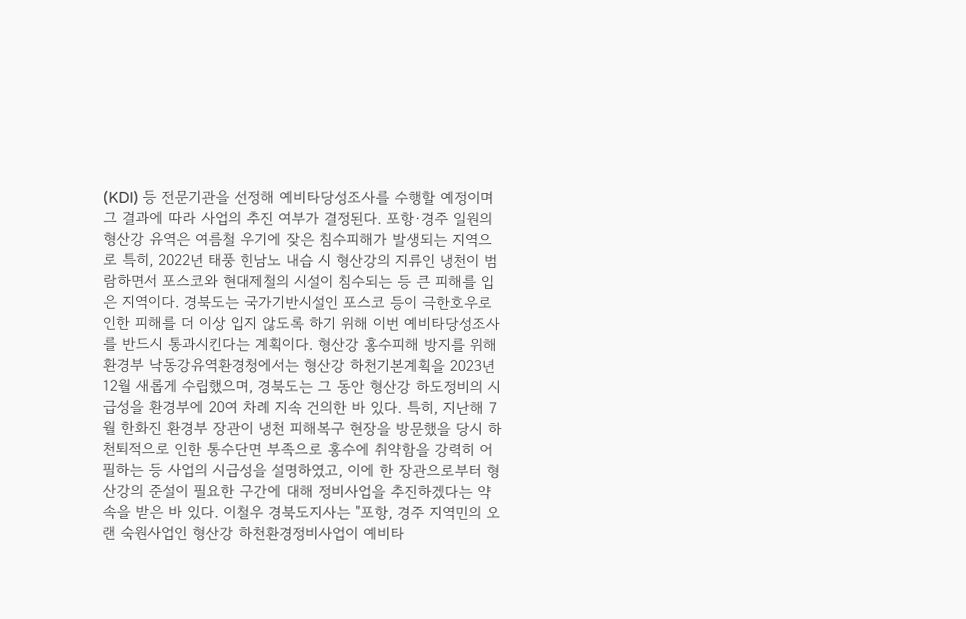(KDI) 등 전문기관을 선정해 예비타당성조사를 수행할 예정이며 그 결과에 따라 사업의 추진 여부가 결정된다. 포항·경주 일원의 형산강 유역은 여름철 우기에 잦은 침수피해가 발생되는 지역으로 특히, 2022년 태풍 힌남노 내습 시 형산강의 지류인 냉천이 범람하면서 포스코와 현대제철의 시설이 침수되는 등 큰 피해를 입은 지역이다. 경북도는 국가기반시설인 포스코 등이 극한호우로 인한 피해를 더 이상 입지 않도록 하기 위해 이번 예비타당성조사를 반드시 통과시킨다는 계획이다. 형산강 홍수피해 방지를 위해 환경부 낙동강유역환경청에서는 형산강 하천기본계획을 2023년 12월 새롭게 수립했으며, 경북도는 그 동안 형산강 하도정비의 시급성을 환경부에 20여 차례 지속 건의한 바 있다. 특히, 지난해 7월 한화진 환경부 장관이 냉천 피해복구 현장을 방문했을 당시 하천퇴적으로 인한 통수단면 부족으로 홍수에 취약함을 강력히 어필하는 등 사업의 시급성을 설명하였고, 이에 한 장관으로부터 형산강의 준설이 필요한 구간에 대해 정비사업을 추진하겠다는 약속을 받은 바 있다. 이철우 경북도지사는 "포항, 경주 지역민의 오랜 숙원사업인 형산강 하천환경정비사업이 예비타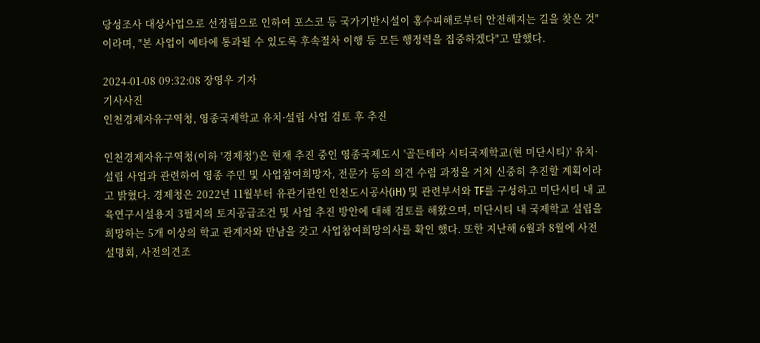당성조사 대상사업으로 선정됨으로 인하여 포스코 등 국가기반시설이 홍수피해로부터 안전해지는 길을 찾은 것"이라며, "본 사업이 예타에 통과될 수 있도록 후속절차 이행 등 모든 행정력을 집중하겠다"고 말했다.

2024-01-08 09:32:08 장영우 기자
기사사진
인천경제자유구역청, 영종국제학교 유치·설립 사업 검토 후 추진

인천경제자유구역청(이하 '경제청')은 현재 추진 중인 영종국제도시 '골든테라 시티국제학교(현 미단시티)' 유치·설립 사업과 관련하여 영종 주민 및 사업참여희망자, 전문가 등의 의견 수렴 과정을 거쳐 신중히 추진할 계획이라고 밝혔다. 경제청은 2022년 11월부터 유관기관인 인천도시공사(iH) 및 관련부서와 TF를 구성하고 미단시티 내 교육연구시설용지 3필지의 토지공급조건 및 사업 추진 방안에 대해 검토를 해왔으며, 미단시티 내 국제학교 설립을 희망하는 5개 이상의 학교 관계자와 만남을 갖고 사업참여희망의사를 확인 했다. 또한 지난해 6월과 8월에 사전설명회, 사전의견조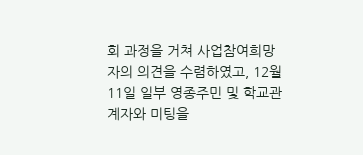회 과정을 거쳐 사업참여희망자의 의견을 수렴하였고, 12월 11일 일부 영종주민 및 학교관계자와 미팅을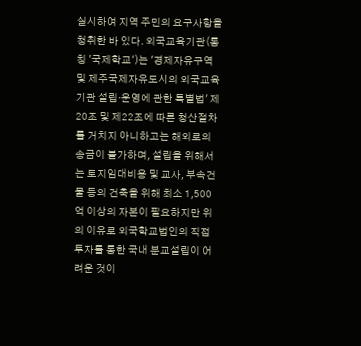실시하여 지역 주민의 요구사항을 청취한 바 있다. 외국교육기관(통칭 '국제학교')는 '경제자유구역 및 제주국제자유도시의 외국교육기관 설립·운영에 관한 특별법' 제20조 및 제22조에 따른 청산절차를 거치지 아니하고는 해외로의 송금이 불가하며, 설립을 위해서는 토지임대비용 및 교사, 부속건물 등의 건축을 위해 최소 1,500억 이상의 자본이 필요하지만 위의 이유로 외국학교법인의 직접 투자를 통한 국내 분교설립이 어려운 것이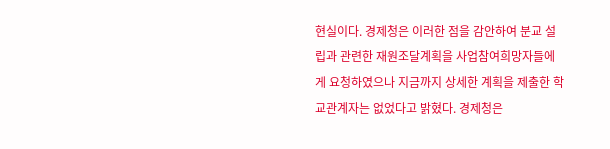현실이다. 경제청은 이러한 점을 감안하여 분교 설립과 관련한 재원조달계획을 사업참여희망자들에게 요청하였으나 지금까지 상세한 계획을 제출한 학교관계자는 없었다고 밝혔다. 경제청은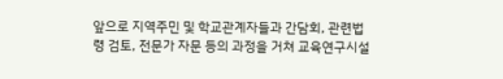앞으로 지역주민 및 학교관계자들과 간담회, 관련법령 검토, 전문가 자문 등의 과정을 거쳐 교육연구시설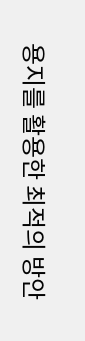용지를 활용한 최적의 방안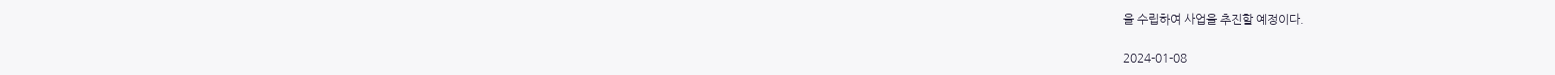을 수립하여 사업을 추진할 예정이다.

2024-01-08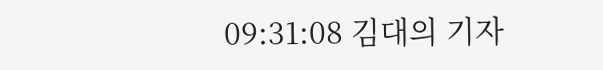09:31:08 김대의 기자